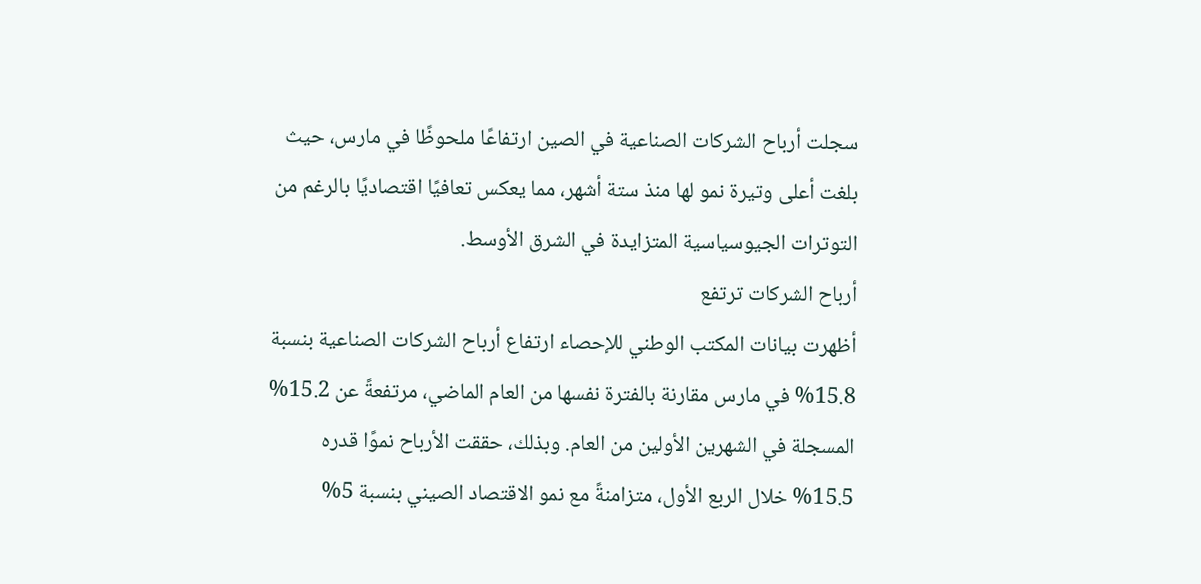سجلت أرباح الشركات الصناعية في الصين ارتفاعًا ملحوظًا في مارس، حيث بلغت أعلى وتيرة نمو لها منذ ستة أشهر، مما يعكس تعافيًا اقتصاديًا بالرغم من التوترات الجيوسياسية المتزايدة في الشرق الأوسط.
أرباح الشركات ترتفع
أظهرت بيانات المكتب الوطني للإحصاء ارتفاع أرباح الشركات الصناعية بنسبة 15.8% في مارس مقارنة بالفترة نفسها من العام الماضي، مرتفعةً عن 15.2% المسجلة في الشهرين الأولين من العام. وبذلك، حققت الأرباح نموًا قدره 15.5% خلال الربع الأول، متزامنةً مع نمو الاقتصاد الصيني بنسبة 5%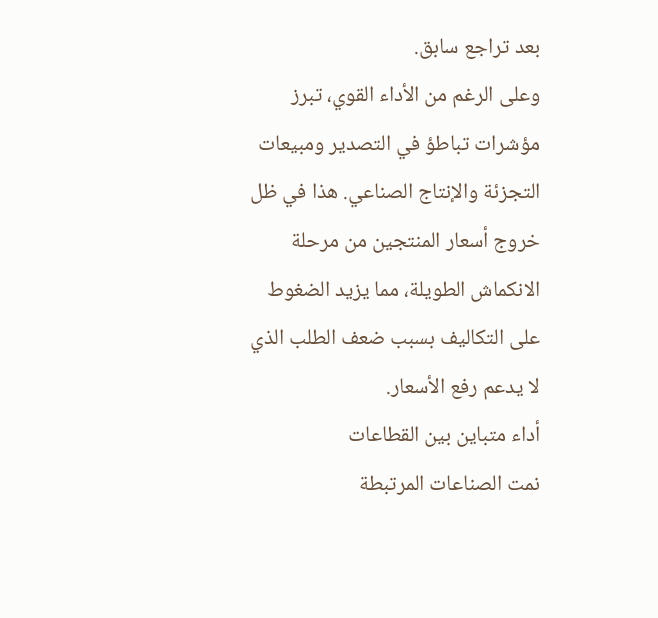بعد تراجع سابق.
وعلى الرغم من الأداء القوي، تبرز مؤشرات تباطؤ في التصدير ومبيعات التجزئة والإنتاج الصناعي. هذا في ظل خروج أسعار المنتجين من مرحلة الانكماش الطويلة، مما يزيد الضغوط على التكاليف بسبب ضعف الطلب الذي لا يدعم رفع الأسعار.
أداء متباين بين القطاعات
نمت الصناعات المرتبطة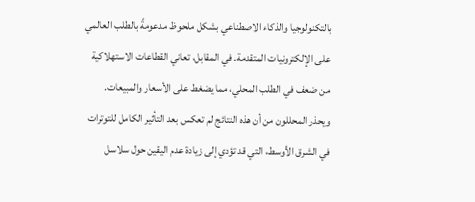بالتكنولوجيا والذكاء الاصطناعي بشكل ملحوظ مدعومةً بالطلب العالمي على الإلكترونيات المتقدمة. في المقابل، تعاني القطاعات الاستهلاكية من ضعف في الطلب المحلي، مما يضغط على الأسعار والمبيعات.
ويحذر المحللون من أن هذه النتائج لم تعكس بعد التأثير الكامل للتوترات في الشرق الأوسط، التي قد تؤدي إلى زيادة عدم اليقين حول سلاسل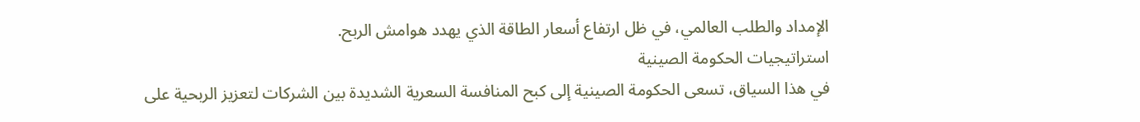الإمداد والطلب العالمي، في ظل ارتفاع أسعار الطاقة الذي يهدد هوامش الربح.
استراتيجيات الحكومة الصينية
في هذا السياق، تسعى الحكومة الصينية إلى كبح المنافسة السعرية الشديدة بين الشركات لتعزيز الربحية على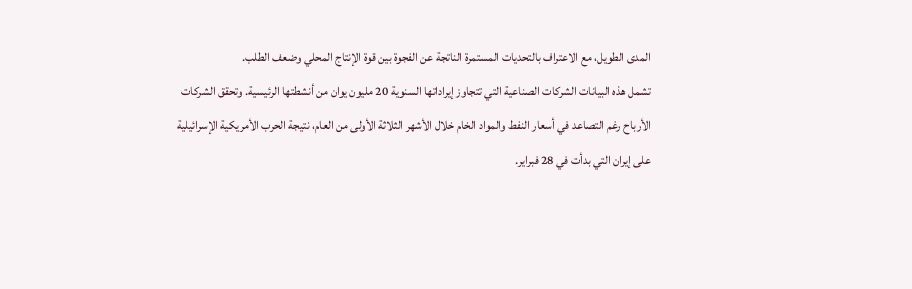المدى الطويل، مع الاعتراف بالتحديات المستمرة الناتجة عن الفجوة بين قوة الإنتاج المحلي وضعف الطلب.
تشمل هذه البيانات الشركات الصناعية التي تتجاوز إيراداتها السنوية 20 مليون يوان من أنشطتها الرئيسية. وتحقق الشركات الأرباح رغم التصاعد في أسعار النفط والمواد الخام خلال الأشهر الثلاثة الأولى من العام، نتيجة الحرب الأمريكية الإسرائيلية على إيران التي بدأت في 28 فبراير.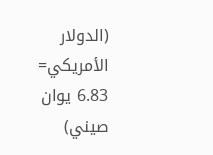(الدولار الأمريكي= 6.83 يوان صيني)